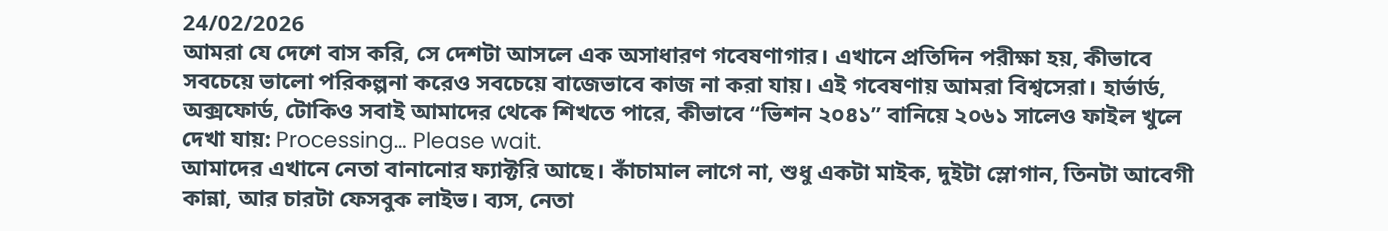24/02/2026
আমরা যে দেশে বাস করি, সে দেশটা আসলে এক অসাধারণ গবেষণাগার। এখানে প্রতিদিন পরীক্ষা হয়, কীভাবে সবচেয়ে ভালো পরিকল্পনা করেও সবচেয়ে বাজেভাবে কাজ না করা যায়। এই গবেষণায় আমরা বিশ্বসেরা। হার্ভার্ড, অক্সফোর্ড, টোকিও সবাই আমাদের থেকে শিখতে পারে, কীভাবে “ভিশন ২০৪১” বানিয়ে ২০৬১ সালেও ফাইল খুলে দেখা যায়: Processing… Please wait.
আমাদের এখানে নেতা বানানোর ফ্যাক্টরি আছে। কাঁচামাল লাগে না, শুধু একটা মাইক, দুইটা স্লোগান, তিনটা আবেগী কান্না, আর চারটা ফেসবুক লাইভ। ব্যস, নেতা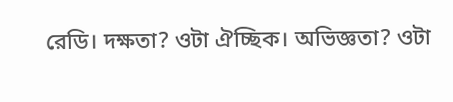রেডি। দক্ষতা? ওটা ঐচ্ছিক। অভিজ্ঞতা? ওটা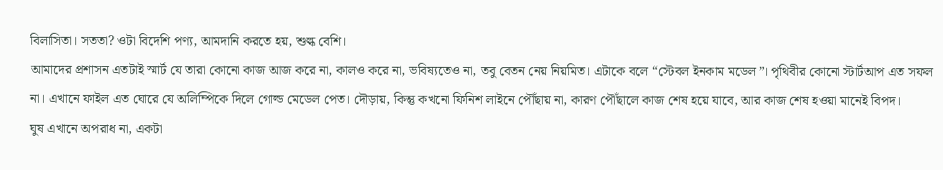বিলাসিতা। সততা? ওটা বিদেশি পণ্য, আমদানি করতে হয়, শুল্ক বেশি।
আমাদের প্রশাসন এতটাই স্মার্ট যে তারা কোনো কাজ আজ করে না, কালও করে না, ভবিষ্যতেও না, তবু বেতন নেয় নিয়মিত। এটাকে বলে “স্টেবল ইনকাম মডেল”। পৃথিবীর কোনো স্টার্টআপ এত সফল না। এখানে ফাইল এত ঘোরে যে অলিম্পিকে দিলে গোল্ড মেডেল পেত। দৌড়ায়, কিন্তু কখনো ফিনিশ লাইনে পৌঁছায় না, কারণ পৌঁছালে কাজ শেষ হয়ে যাবে, আর কাজ শেষ হওয়া মানেই বিপদ।
ঘুষ এখানে অপরাধ না, একটা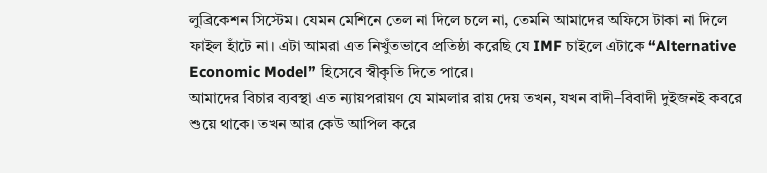লুব্রিকেশন সিস্টেম। যেমন মেশিনে তেল না দিলে চলে না, তেমনি আমাদের অফিসে টাকা না দিলে ফাইল হাঁটে না। এটা আমরা এত নিখুঁতভাবে প্রতিষ্ঠা করেছি যে IMF চাইলে এটাকে “Alternative Economic Model” হিসেবে স্বীকৃতি দিতে পারে।
আমাদের বিচার ব্যবস্থা এত ন্যায়পরায়ণ যে মামলার রায় দেয় তখন, যখন বাদী–বিবাদী দুইজনই কবরে শুয়ে থাকে। তখন আর কেউ আপিল করে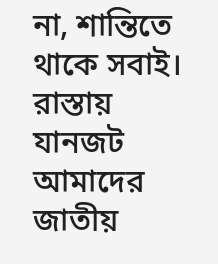না, শান্তিতে থাকে সবাই।
রাস্তায় যানজট আমাদের জাতীয়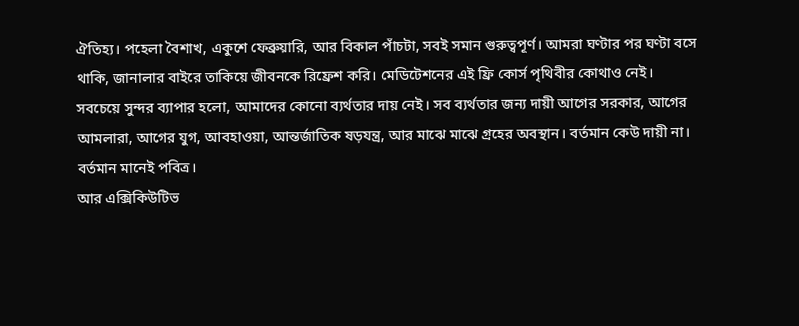ঐতিহ্য। পহেলা বৈশাখ, একুশে ফেব্রুয়ারি, আর বিকাল পাঁচটা, সবই সমান গুরুত্বপূর্ণ। আমরা ঘণ্টার পর ঘণ্টা বসে থাকি, জানালার বাইরে তাকিয়ে জীবনকে রিফ্রেশ করি। মেডিটেশনের এই ফ্রি কোর্স পৃথিবীর কোথাও নেই।
সবচেয়ে সুন্দর ব্যাপার হলো, আমাদের কোনো ব্যর্থতার দায় নেই। সব ব্যর্থতার জন্য দায়ী আগের সরকার, আগের আমলারা, আগের যুগ, আবহাওয়া, আন্তর্জাতিক ষড়যন্ত্র, আর মাঝে মাঝে গ্রহের অবস্থান। বর্তমান কেউ দায়ী না। বর্তমান মানেই পবিত্র।
আর এক্সিকিউটিভ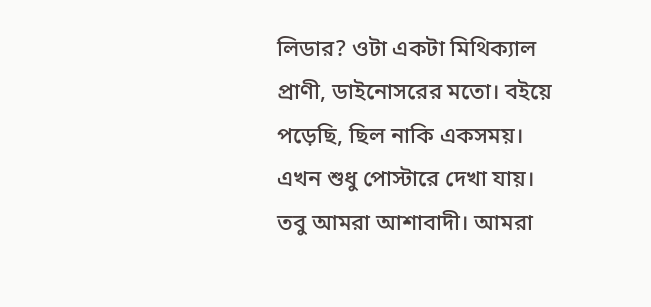লিডার? ওটা একটা মিথিক্যাল প্রাণী, ডাইনোসরের মতো। বইয়ে পড়েছি, ছিল নাকি একসময়। এখন শুধু পোস্টারে দেখা যায়।
তবু আমরা আশাবাদী। আমরা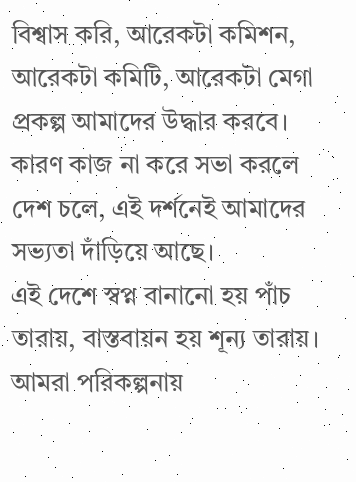বিশ্বাস করি, আরেকটা কমিশন, আরেকটা কমিটি, আরেকটা মেগা প্রকল্প আমাদের উদ্ধার করবে। কারণ কাজ না করে সভা করলে দেশ চলে, এই দর্শনেই আমাদের সভ্যতা দাঁড়িয়ে আছে।
এই দেশে স্বপ্ন বানানো হয় পাঁচ তারায়, বাস্তবায়ন হয় শূন্য তারায়। আমরা পরিকল্পনায়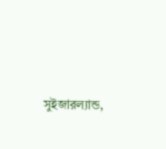সুইজারল্যান্ড,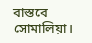বাস্তবে সোমালিয়া।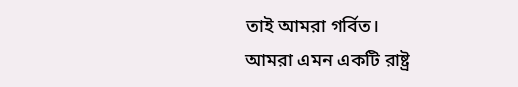তাই আমরা গর্বিত।
আমরা এমন একটি রাষ্ট্র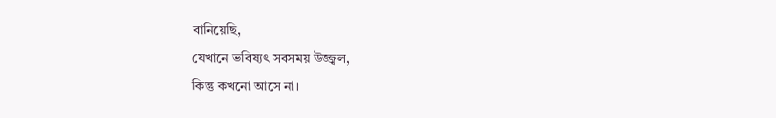বানিয়েছি,
যেখানে ভবিষ্যৎ সবসময় উজ্জ্বল,
কিন্তু কখনো আসে না।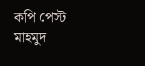কপি পেস্ট
মাহমুদ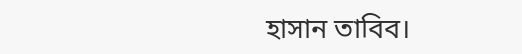হাসান তাবিব।